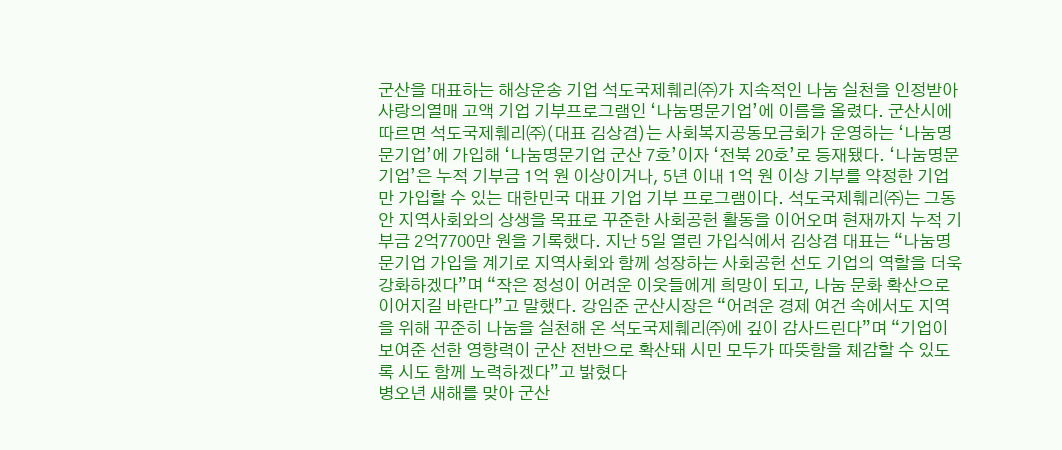군산을 대표하는 해상운송 기업 석도국제훼리㈜가 지속적인 나눔 실천을 인정받아 사랑의열매 고액 기업 기부프로그램인 ‘나눔명문기업’에 이름을 올렸다. 군산시에 따르면 석도국제훼리㈜(대표 김상겸)는 사회복지공동모금회가 운영하는 ‘나눔명문기업’에 가입해 ‘나눔명문기업 군산 7호’이자 ‘전북 20호’로 등재됐다. ‘나눔명문기업’은 누적 기부금 1억 원 이상이거나, 5년 이내 1억 원 이상 기부를 약정한 기업만 가입할 수 있는 대한민국 대표 기업 기부 프로그램이다. 석도국제훼리㈜는 그동안 지역사회와의 상생을 목표로 꾸준한 사회공헌 활동을 이어오며 현재까지 누적 기부금 2억7700만 원을 기록했다. 지난 5일 열린 가입식에서 김상겸 대표는 “나눔명문기업 가입을 계기로 지역사회와 함께 성장하는 사회공헌 선도 기업의 역할을 더욱 강화하겠다”며 “작은 정성이 어려운 이웃들에게 희망이 되고, 나눔 문화 확산으로 이어지길 바란다”고 말했다. 강임준 군산시장은 “어려운 경제 여건 속에서도 지역을 위해 꾸준히 나눔을 실천해 온 석도국제훼리㈜에 깊이 감사드린다”며 “기업이 보여준 선한 영향력이 군산 전반으로 확산돼 시민 모두가 따뜻함을 체감할 수 있도록 시도 함께 노력하겠다”고 밝혔다
병오년 새해를 맞아 군산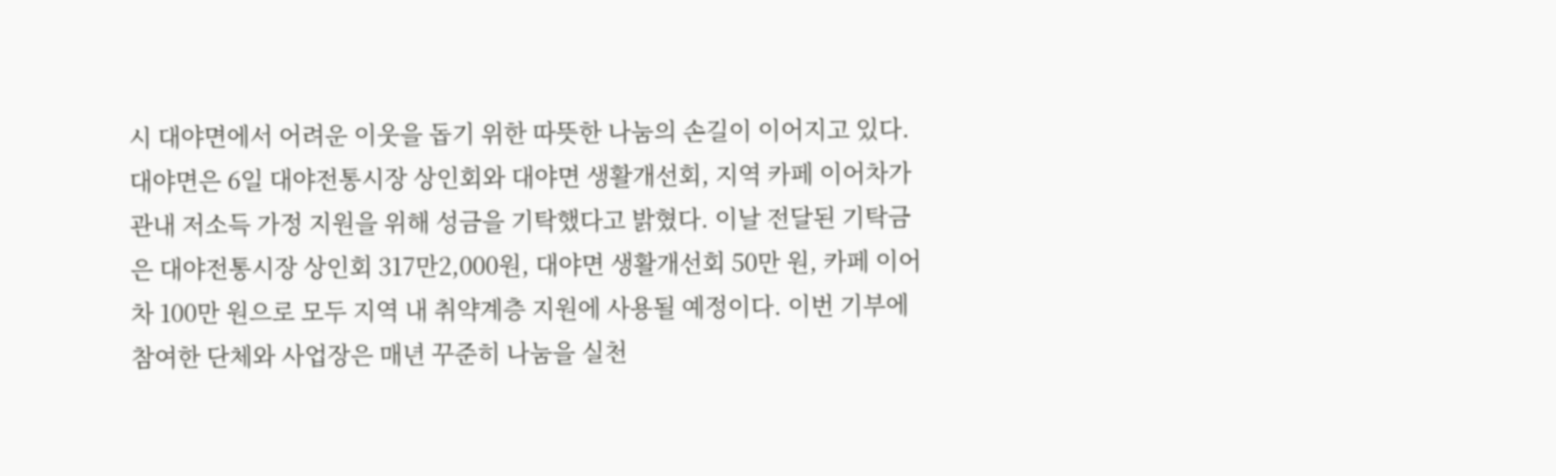시 대야면에서 어려운 이웃을 돕기 위한 따뜻한 나눔의 손길이 이어지고 있다. 대야면은 6일 대야전통시장 상인회와 대야면 생활개선회, 지역 카페 이어차가 관내 저소득 가정 지원을 위해 성금을 기탁했다고 밝혔다. 이날 전달된 기탁금은 대야전통시장 상인회 317만2,000원, 대야면 생활개선회 50만 원, 카페 이어차 100만 원으로 모두 지역 내 취약계층 지원에 사용될 예정이다. 이번 기부에 참여한 단체와 사업장은 매년 꾸준히 나눔을 실천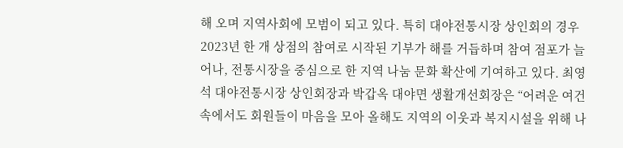해 오며 지역사회에 모범이 되고 있다. 특히 대야전통시장 상인회의 경우 2023년 한 개 상점의 참여로 시작된 기부가 해를 거듭하며 참여 점포가 늘어나, 전통시장을 중심으로 한 지역 나눔 문화 확산에 기여하고 있다. 최영석 대야전통시장 상인회장과 박갑옥 대야면 생활개선회장은 “어려운 여건 속에서도 회원들이 마음을 모아 올해도 지역의 이웃과 복지시설을 위해 나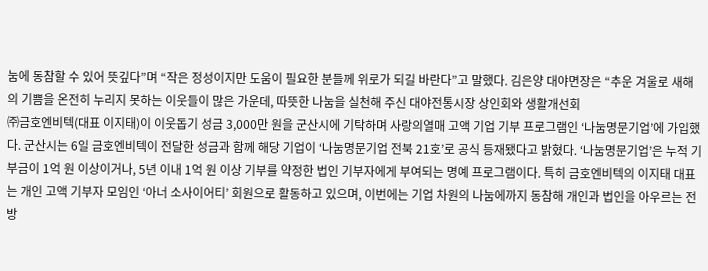눔에 동참할 수 있어 뜻깊다”며 “작은 정성이지만 도움이 필요한 분들께 위로가 되길 바란다”고 말했다. 김은양 대야면장은 “추운 겨울로 새해의 기쁨을 온전히 누리지 못하는 이웃들이 많은 가운데, 따뜻한 나눔을 실천해 주신 대야전통시장 상인회와 생활개선회
㈜금호엔비텍(대표 이지태)이 이웃돕기 성금 3,000만 원을 군산시에 기탁하며 사랑의열매 고액 기업 기부 프로그램인 ‘나눔명문기업’에 가입했다. 군산시는 6일 금호엔비텍이 전달한 성금과 함께 해당 기업이 ‘나눔명문기업 전북 21호’로 공식 등재됐다고 밝혔다. ‘나눔명문기업’은 누적 기부금이 1억 원 이상이거나, 5년 이내 1억 원 이상 기부를 약정한 법인 기부자에게 부여되는 명예 프로그램이다. 특히 금호엔비텍의 이지태 대표는 개인 고액 기부자 모임인 ‘아너 소사이어티’ 회원으로 활동하고 있으며, 이번에는 기업 차원의 나눔에까지 동참해 개인과 법인을 아우르는 전방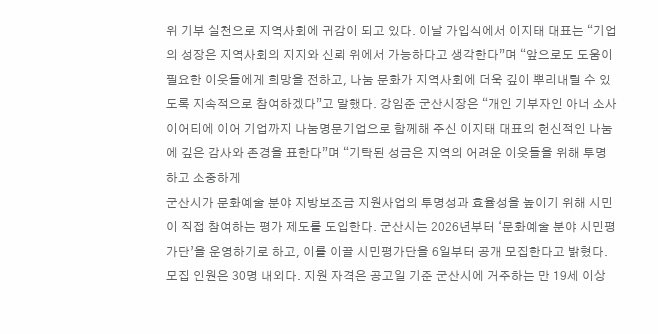위 기부 실천으로 지역사회에 귀감이 되고 있다. 이날 가입식에서 이지태 대표는 “기업의 성장은 지역사회의 지지와 신뢰 위에서 가능하다고 생각한다”며 “앞으로도 도움이 필요한 이웃들에게 희망을 전하고, 나눔 문화가 지역사회에 더욱 깊이 뿌리내릴 수 있도록 지속적으로 참여하겠다”고 말했다. 강임준 군산시장은 “개인 기부자인 아너 소사이어티에 이어 기업까지 나눔명문기업으로 함께해 주신 이지태 대표의 헌신적인 나눔에 깊은 감사와 존경을 표한다”며 “기탁된 성금은 지역의 어려운 이웃들을 위해 투명하고 소중하게
군산시가 문화예술 분야 지방보조금 지원사업의 투명성과 효율성을 높이기 위해 시민이 직접 참여하는 평가 제도를 도입한다. 군산시는 2026년부터 ‘문화예술 분야 시민평가단’을 운영하기로 하고, 이를 이끌 시민평가단을 6일부터 공개 모집한다고 밝혔다. 모집 인원은 30명 내외다. 지원 자격은 공고일 기준 군산시에 거주하는 만 19세 이상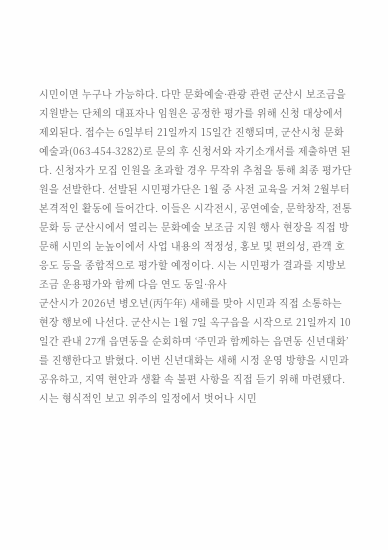시민이면 누구나 가능하다. 다만 문화예술·관광 관련 군산시 보조금을 지원받는 단체의 대표자나 임원은 공정한 평가를 위해 신청 대상에서 제외된다. 접수는 6일부터 21일까지 15일간 진행되며, 군산시청 문화예술과(063-454-3282)로 문의 후 신청서와 자기소개서를 제출하면 된다. 신청자가 모집 인원을 초과할 경우 무작위 추첨을 통해 최종 평가단원을 선발한다. 선발된 시민평가단은 1월 중 사전 교육을 거쳐 2월부터 본격적인 활동에 들어간다. 이들은 시각전시, 공연예술, 문학창작, 전통문화 등 군산시에서 열리는 문화예술 보조금 지원 행사 현장을 직접 방문해 시민의 눈높이에서 사업 내용의 적정성, 홍보 및 편의성, 관객 호응도 등을 종합적으로 평가할 예정이다. 시는 시민평가 결과를 지방보조금 운용평가와 함께 다음 연도 동일·유사
군산시가 2026년 병오년(丙午年) 새해를 맞아 시민과 직접 소통하는 현장 행보에 나선다. 군산시는 1월 7일 옥구읍을 시작으로 21일까지 10일간 관내 27개 읍면동을 순회하며 ‘주민과 함께하는 읍면동 신년대화’를 진행한다고 밝혔다. 이번 신년대화는 새해 시정 운영 방향을 시민과 공유하고, 지역 현안과 생활 속 불편 사항을 직접 듣기 위해 마련됐다. 시는 형식적인 보고 위주의 일정에서 벗어나 시민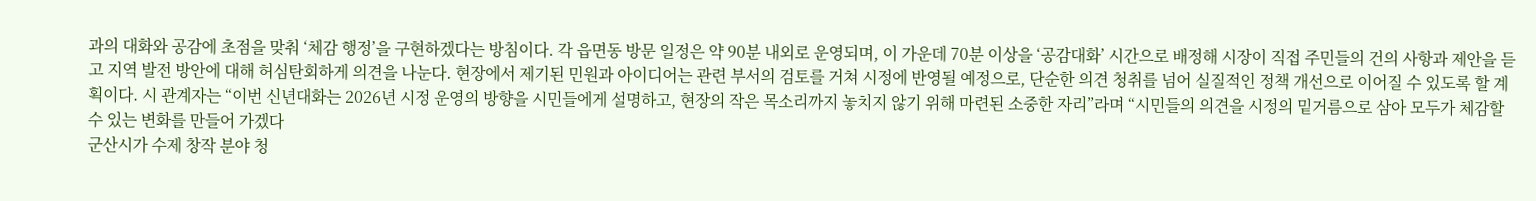과의 대화와 공감에 초점을 맞춰 ‘체감 행정’을 구현하겠다는 방침이다. 각 읍면동 방문 일정은 약 90분 내외로 운영되며, 이 가운데 70분 이상을 ‘공감대화’ 시간으로 배정해 시장이 직접 주민들의 건의 사항과 제안을 듣고 지역 발전 방안에 대해 허심탄회하게 의견을 나눈다. 현장에서 제기된 민원과 아이디어는 관련 부서의 검토를 거쳐 시정에 반영될 예정으로, 단순한 의견 청취를 넘어 실질적인 정책 개선으로 이어질 수 있도록 할 계획이다. 시 관계자는 “이번 신년대화는 2026년 시정 운영의 방향을 시민들에게 설명하고, 현장의 작은 목소리까지 놓치지 않기 위해 마련된 소중한 자리”라며 “시민들의 의견을 시정의 밑거름으로 삼아 모두가 체감할 수 있는 변화를 만들어 가겠다
군산시가 수제 창작 분야 청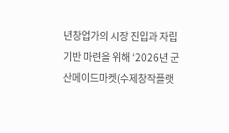년창업가의 시장 진입과 자립 기반 마련을 위해 ‘2026년 군산메이드마켓(수제창작플랫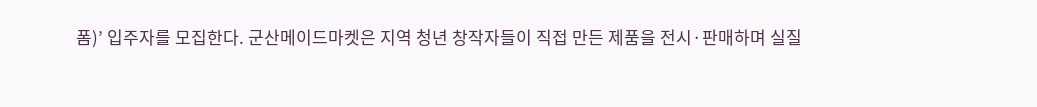폼)’ 입주자를 모집한다. 군산메이드마켓은 지역 청년 창작자들이 직접 만든 제품을 전시·판매하며 실질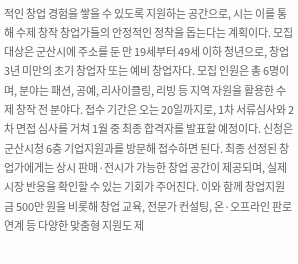적인 창업 경험을 쌓을 수 있도록 지원하는 공간으로, 시는 이를 통해 수제 창작 창업가들의 안정적인 정착을 돕는다는 계획이다. 모집 대상은 군산시에 주소를 둔 만 19세부터 49세 이하 청년으로, 창업 3년 미만의 초기 창업자 또는 예비 창업자다. 모집 인원은 총 6명이며, 분야는 패션, 공예, 리사이클링, 리빙 등 지역 자원을 활용한 수제 창작 전 분야다. 접수 기간은 오는 20일까지로, 1차 서류심사와 2차 면접 심사를 거쳐 1월 중 최종 합격자를 발표할 예정이다. 신청은 군산시청 6층 기업지원과를 방문해 접수하면 된다. 최종 선정된 창업가에게는 상시 판매·전시가 가능한 창업 공간이 제공되며, 실제 시장 반응을 확인할 수 있는 기회가 주어진다. 이와 함께 창업지원금 500만 원을 비롯해 창업 교육, 전문가 컨설팅, 온·오프라인 판로 연계 등 다양한 맞춤형 지원도 제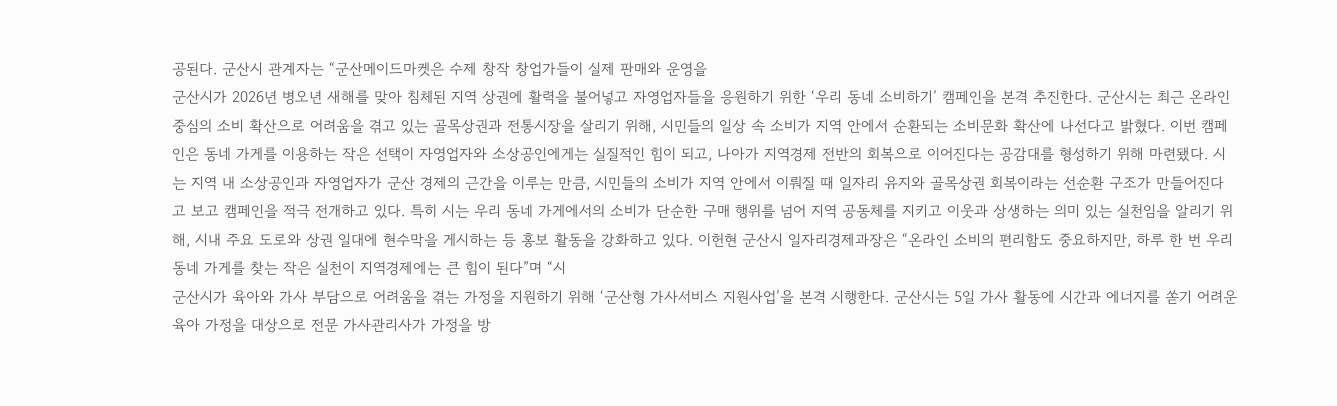공된다. 군산시 관계자는 “군산메이드마켓은 수제 창작 창업가들이 실제 판매와 운영을
군산시가 2026년 병오년 새해를 맞아 침체된 지역 상권에 활력을 불어넣고 자영업자들을 응원하기 위한 ‘우리 동네 소비하기’ 캠페인을 본격 추진한다. 군산시는 최근 온라인 중심의 소비 확산으로 어려움을 겪고 있는 골목상권과 전통시장을 살리기 위해, 시민들의 일상 속 소비가 지역 안에서 순환되는 소비문화 확산에 나선다고 밝혔다. 이번 캠페인은 동네 가게를 이용하는 작은 선택이 자영업자와 소상공인에게는 실질적인 힘이 되고, 나아가 지역경제 전반의 회복으로 이어진다는 공감대를 형성하기 위해 마련됐다. 시는 지역 내 소상공인과 자영업자가 군산 경제의 근간을 이루는 만큼, 시민들의 소비가 지역 안에서 이뤄질 때 일자리 유지와 골목상권 회복이라는 선순환 구조가 만들어진다고 보고 캠페인을 적극 전개하고 있다. 특히 시는 우리 동네 가게에서의 소비가 단순한 구매 행위를 넘어 지역 공동체를 지키고 이웃과 상생하는 의미 있는 실천임을 알리기 위해, 시내 주요 도로와 상권 일대에 현수막을 게시하는 등 홍보 활동을 강화하고 있다. 이헌현 군산시 일자리경제과장은 “온라인 소비의 편리함도 중요하지만, 하루 한 번 우리 동네 가게를 찾는 작은 실천이 지역경제에는 큰 힘이 된다”며 “시
군산시가 육아와 가사 부담으로 어려움을 겪는 가정을 지원하기 위해 ‘군산형 가사서비스 지원사업’을 본격 시행한다. 군산시는 5일 가사 활동에 시간과 에너지를 쏟기 어려운 육아 가정을 대상으로 전문 가사관리사가 가정을 방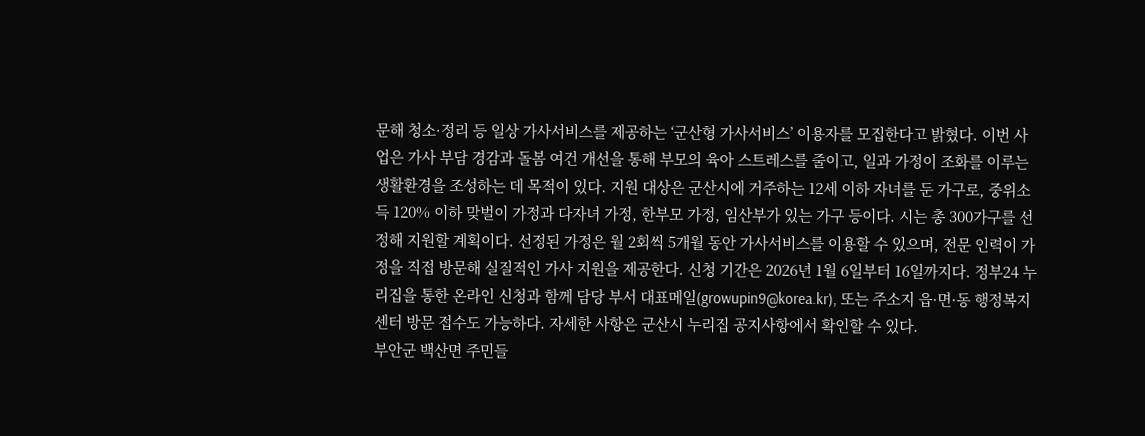문해 청소·정리 등 일상 가사서비스를 제공하는 ‘군산형 가사서비스’ 이용자를 모집한다고 밝혔다. 이번 사업은 가사 부담 경감과 돌봄 여건 개선을 통해 부모의 육아 스트레스를 줄이고, 일과 가정이 조화를 이루는 생활환경을 조성하는 데 목적이 있다. 지원 대상은 군산시에 거주하는 12세 이하 자녀를 둔 가구로, 중위소득 120% 이하 맞벌이 가정과 다자녀 가정, 한부모 가정, 임산부가 있는 가구 등이다. 시는 총 300가구를 선정해 지원할 계획이다. 선정된 가정은 월 2회씩 5개월 동안 가사서비스를 이용할 수 있으며, 전문 인력이 가정을 직접 방문해 실질적인 가사 지원을 제공한다. 신청 기간은 2026년 1월 6일부터 16일까지다. 정부24 누리집을 통한 온라인 신청과 함께 담당 부서 대표메일(growupin9@korea.kr), 또는 주소지 읍·면·동 행정복지센터 방문 접수도 가능하다. 자세한 사항은 군산시 누리집 공지사항에서 확인할 수 있다.
부안군 백산면 주민들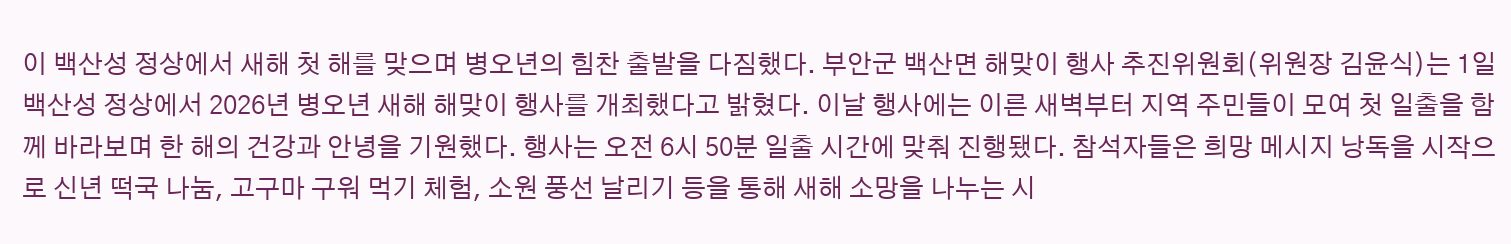이 백산성 정상에서 새해 첫 해를 맞으며 병오년의 힘찬 출발을 다짐했다. 부안군 백산면 해맞이 행사 추진위원회(위원장 김윤식)는 1일 백산성 정상에서 2026년 병오년 새해 해맞이 행사를 개최했다고 밝혔다. 이날 행사에는 이른 새벽부터 지역 주민들이 모여 첫 일출을 함께 바라보며 한 해의 건강과 안녕을 기원했다. 행사는 오전 6시 50분 일출 시간에 맞춰 진행됐다. 참석자들은 희망 메시지 낭독을 시작으로 신년 떡국 나눔, 고구마 구워 먹기 체험, 소원 풍선 날리기 등을 통해 새해 소망을 나누는 시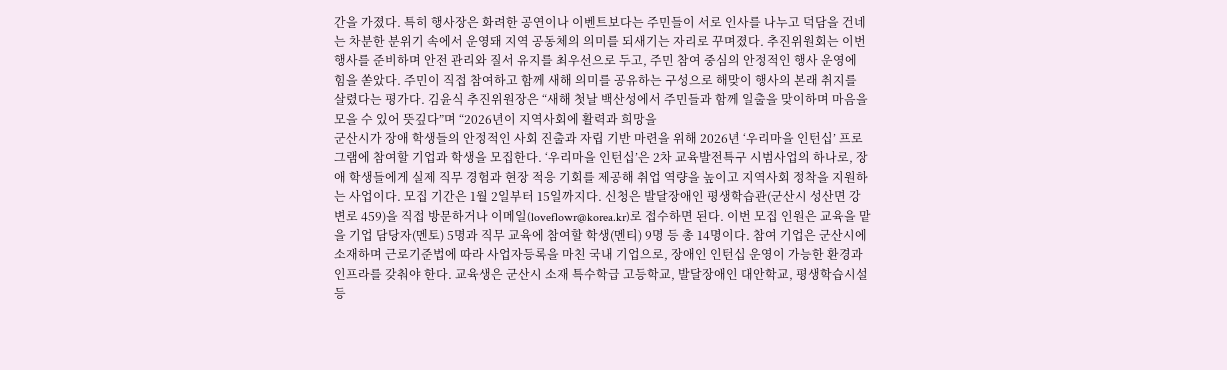간을 가졌다. 특히 행사장은 화려한 공연이나 이벤트보다는 주민들이 서로 인사를 나누고 덕담을 건네는 차분한 분위기 속에서 운영돼 지역 공동체의 의미를 되새기는 자리로 꾸며졌다. 추진위원회는 이번 행사를 준비하며 안전 관리와 질서 유지를 최우선으로 두고, 주민 참여 중심의 안정적인 행사 운영에 힘을 쏟았다. 주민이 직접 참여하고 함께 새해 의미를 공유하는 구성으로 해맞이 행사의 본래 취지를 살렸다는 평가다. 김윤식 추진위원장은 “새해 첫날 백산성에서 주민들과 함께 일출을 맞이하며 마음을 모을 수 있어 뜻깊다”며 “2026년이 지역사회에 활력과 희망을
군산시가 장애 학생들의 안정적인 사회 진출과 자립 기반 마련을 위해 2026년 ‘우리마을 인턴십’ 프로그램에 참여할 기업과 학생을 모집한다. ‘우리마을 인턴십’은 2차 교육발전특구 시범사업의 하나로, 장애 학생들에게 실제 직무 경험과 현장 적응 기회를 제공해 취업 역량을 높이고 지역사회 정착을 지원하는 사업이다. 모집 기간은 1월 2일부터 15일까지다. 신청은 발달장애인 평생학습관(군산시 성산면 강변로 459)을 직접 방문하거나 이메일(loveflowr@korea.kr)로 접수하면 된다. 이번 모집 인원은 교육을 맡을 기업 담당자(멘토) 5명과 직무 교육에 참여할 학생(멘티) 9명 등 총 14명이다. 참여 기업은 군산시에 소재하며 근로기준법에 따라 사업자등록을 마친 국내 기업으로, 장애인 인턴십 운영이 가능한 환경과 인프라를 갖춰야 한다. 교육생은 군산시 소재 특수학급 고등학교, 발달장애인 대안학교, 평생학습시설 등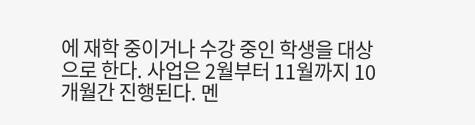에 재학 중이거나 수강 중인 학생을 대상으로 한다. 사업은 2월부터 11월까지 10개월간 진행된다. 멘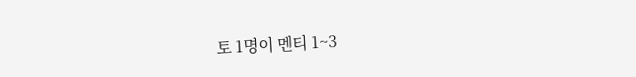토 1명이 멘티 1~3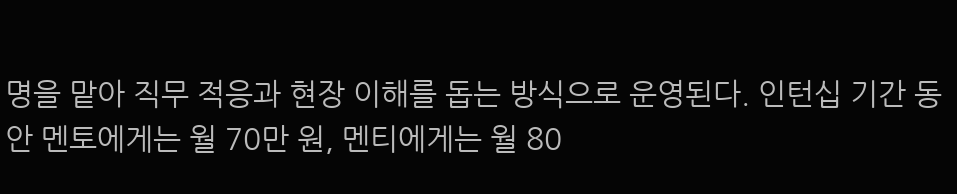명을 맡아 직무 적응과 현장 이해를 돕는 방식으로 운영된다. 인턴십 기간 동안 멘토에게는 월 70만 원, 멘티에게는 월 80